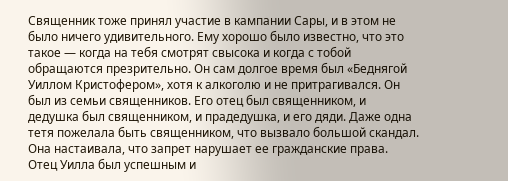Священник тоже принял участие в кампании Сары, и в этом не было ничего удивительного. Ему хорошо было известно, что это такое — когда на тебя смотрят свысока и когда с тобой обращаются презрительно. Он сам долгое время был «Беднягой Уиллом Кристофером», хотя к алкоголю и не притрагивался. Он был из семьи священников. Его отец был священником, и дедушка был священником, и прадедушка, и его дяди. Даже одна тетя пожелала быть священником, что вызвало большой скандал. Она настаивала, что запрет нарушает ее гражданские права. Отец Уилла был успешным и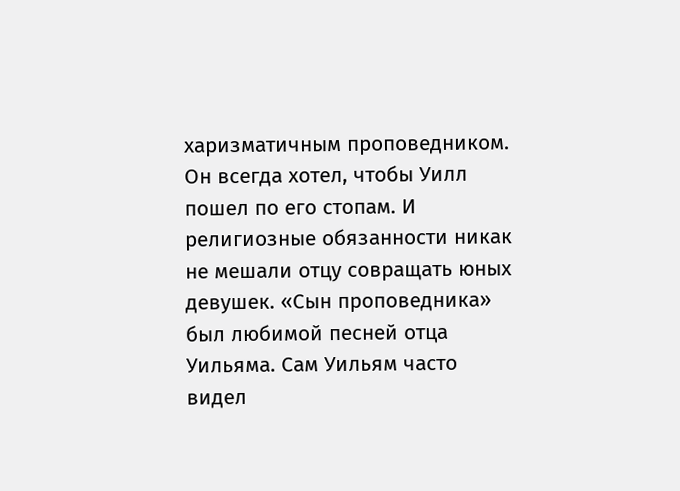харизматичным проповедником. Он всегда хотел, чтобы Уилл пошел по его стопам. И религиозные обязанности никак не мешали отцу совращать юных девушек. «Сын проповедника» был любимой песней отца Уильяма. Сам Уильям часто видел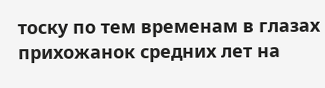тоску по тем временам в глазах прихожанок средних лет на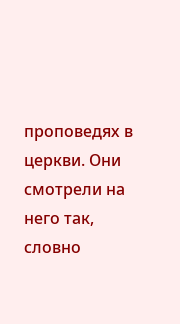проповедях в церкви. Они смотрели на него так, словно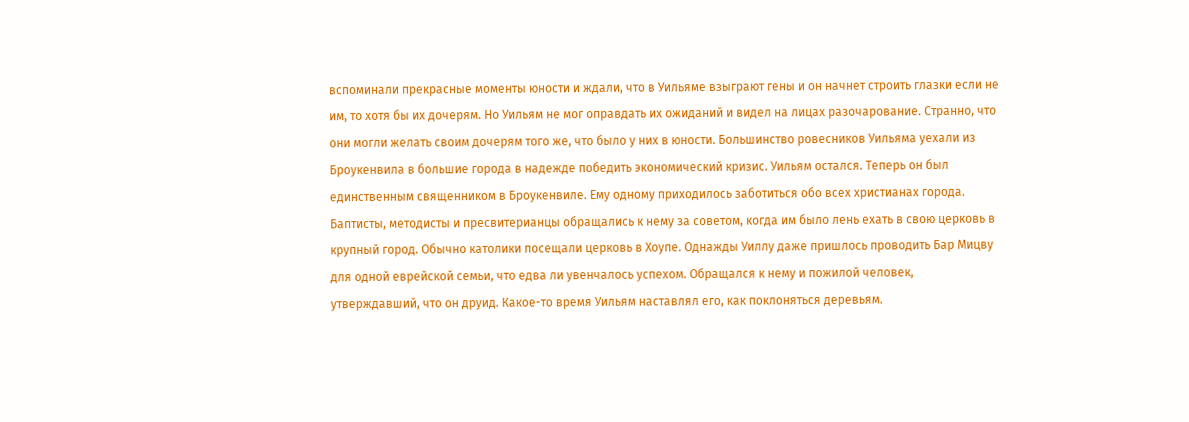вспоминали прекрасные моменты юности и ждали, что в Уильяме взыграют гены и он начнет строить глазки если не им, то хотя бы их дочерям. Но Уильям не мог оправдать их ожиданий и видел на лицах разочарование. Странно, что они могли желать своим дочерям того же, что было у них в юности. Большинство ровесников Уильяма уехали из Броукенвила в большие города в надежде победить экономический кризис. Уильям остался. Теперь он был единственным священником в Броукенвиле. Ему одному приходилось заботиться обо всех христианах города. Баптисты, методисты и пресвитерианцы обращались к нему за советом, когда им было лень ехать в свою церковь в крупный город. Обычно католики посещали церковь в Хоупе. Однажды Уиллу даже пришлось проводить Бар Мицву для одной еврейской семьи, что едва ли увенчалось успехом. Обращался к нему и пожилой человек, утверждавший, что он друид. Какое-то время Уильям наставлял его, как поклоняться деревьям.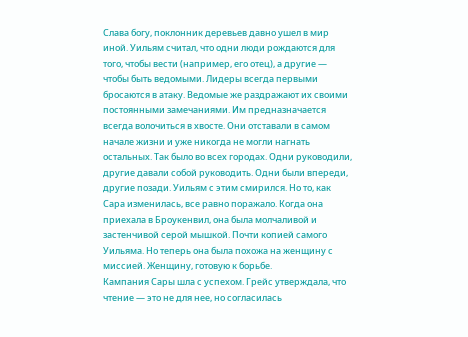Слава богу, поклонник деревьев давно ушел в мир иной. Уильям считал, что одни люди рождаются для того, чтобы вести (например, его отец), а другие — чтобы быть ведомыми. Лидеры всегда первыми бросаются в атаку. Ведомые же раздражают их своими постоянными замечаниями. Им предназначается всегда волочиться в хвосте. Они отставали в самом начале жизни и уже никогда не могли нагнать остальных. Так было во всех городах. Одни руководили, другие давали собой руководить. Одни были впереди, другие позади. Уильям с этим смирился. Но то, как Сара изменилась, все равно поражало. Когда она приехала в Броукенвил, она была молчаливой и застенчивой серой мышкой. Почти копией самого Уильяма. Но теперь она была похожа на женщину с миссией. Женщину, готовую к борьбе.
Кампания Сары шла с успехом. Грейс утверждала, что чтение — это не для нее, но согласилась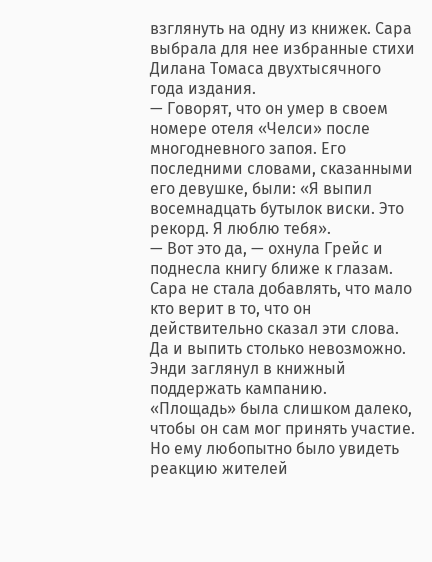взглянуть на одну из книжек. Сара выбрала для нее избранные стихи Дилана Томаса двухтысячного года издания.
— Говорят, что он умер в своем номере отеля «Челси» после многодневного запоя. Его последними словами, сказанными его девушке, были: «Я выпил восемнадцать бутылок виски. Это рекорд. Я люблю тебя».
— Вот это да, — охнула Грейс и поднесла книгу ближе к глазам.
Сара не стала добавлять, что мало кто верит в то, что он действительно сказал эти слова. Да и выпить столько невозможно. Энди заглянул в книжный поддержать кампанию. «Площадь» была слишком далеко, чтобы он сам мог принять участие. Но ему любопытно было увидеть реакцию жителей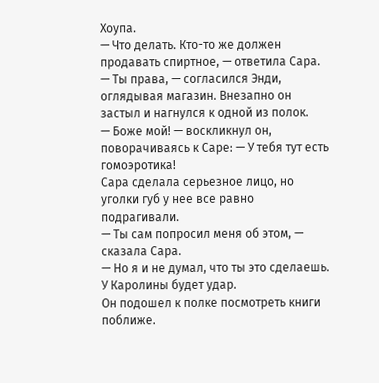Хоупа.
— Что делать. Кто-то же должен продавать спиртное, — ответила Сара.
— Ты права, — согласился Энди, оглядывая магазин. Внезапно он застыл и нагнулся к одной из полок.
— Боже мой! — воскликнул он, поворачиваясь к Саре: — У тебя тут есть гомоэротика!
Сара сделала серьезное лицо, но уголки губ у нее все равно подрагивали.
— Ты сам попросил меня об этом, — сказала Сара.
— Но я и не думал, что ты это сделаешь. У Каролины будет удар.
Он подошел к полке посмотреть книги поближе.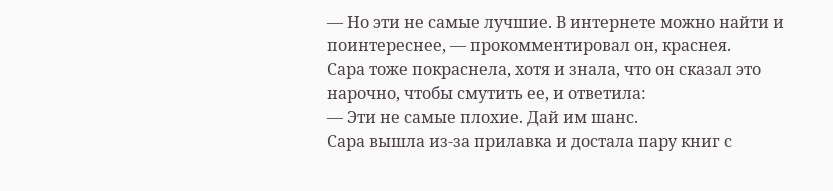— Но эти не самые лучшие. В интернете можно найти и поинтереснее, — прокомментировал он, краснея.
Сара тоже покраснела, хотя и знала, что он сказал это нарочно, чтобы смутить ее, и ответила:
— Эти не самые плохие. Дай им шанс.
Сара вышла из-за прилавка и достала пару книг с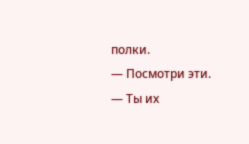полки.
— Посмотри эти.
— Ты их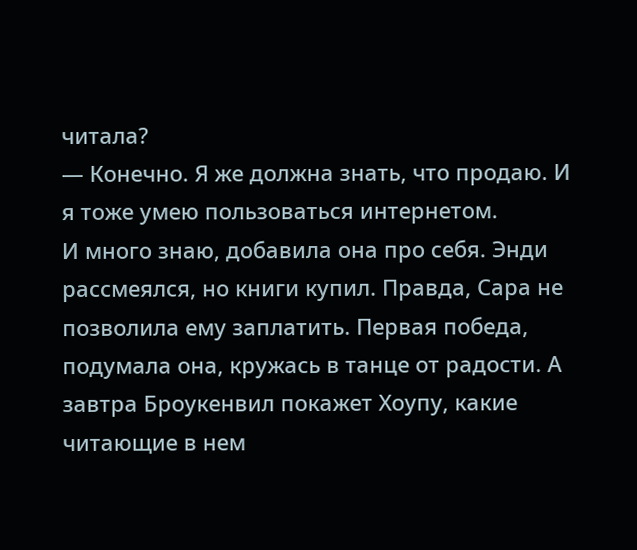читала?
— Конечно. Я же должна знать, что продаю. И я тоже умею пользоваться интернетом.
И много знаю, добавила она про себя. Энди рассмеялся, но книги купил. Правда, Сара не позволила ему заплатить. Первая победа, подумала она, кружась в танце от радости. А завтра Броукенвил покажет Хоупу, какие читающие в нем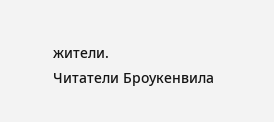жители.
Читатели Броукенвила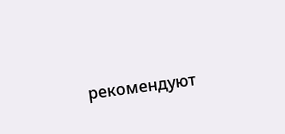рекомендуют